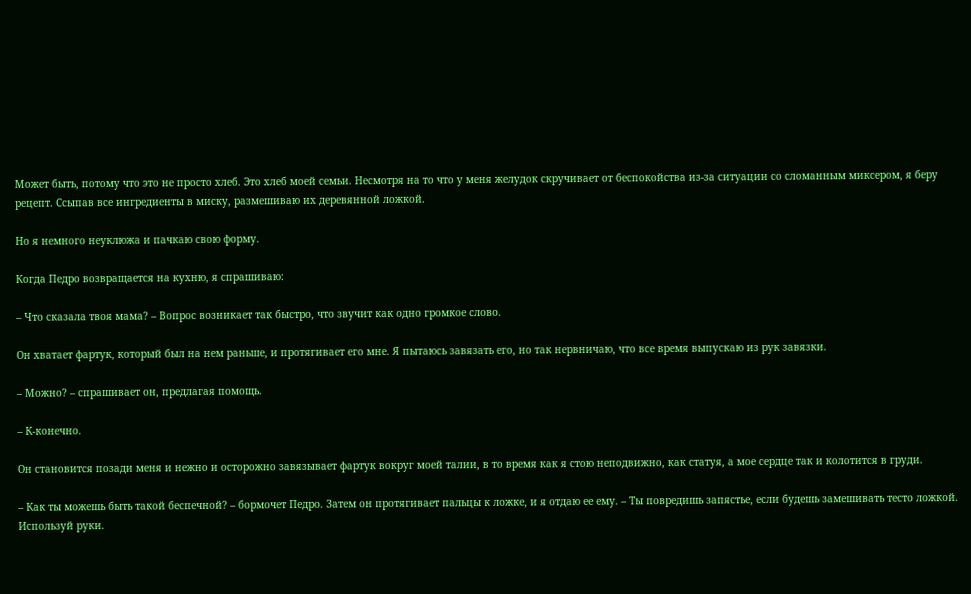Может быть, потому что это не просто хлеб. Это хлеб моей семьи. Несмотря на то что у меня желудок скручивает от беспокойства из-за ситуации со сломанным миксером, я беру рецепт. Ссыпав все ингредиенты в миску, размешиваю их деревянной ложкой.

Но я немного неуклюжа и пачкаю свою форму.

Когда Педро возвращается на кухню, я спрашиваю:

– Что сказала твоя мама? – Вопрос возникает так быстро, что звучит как одно громкое слово.

Он хватает фартук, который был на нем раньше, и протягивает его мне. Я пытаюсь завязать его, но так нервничаю, что все время выпускаю из рук завязки.

– Можно? – спрашивает он, предлагая помощь.

– К-конечно.

Он становится позади меня и нежно и осторожно завязывает фартук вокруг моей талии, в то время как я стою неподвижно, как статуя, а мое сердце так и колотится в груди.

– Как ты можешь быть такой беспечной? – бормочет Педро. Затем он протягивает пальцы к ложке, и я отдаю ее ему. – Ты повредишь запястье, если будешь замешивать тесто ложкой. Используй руки.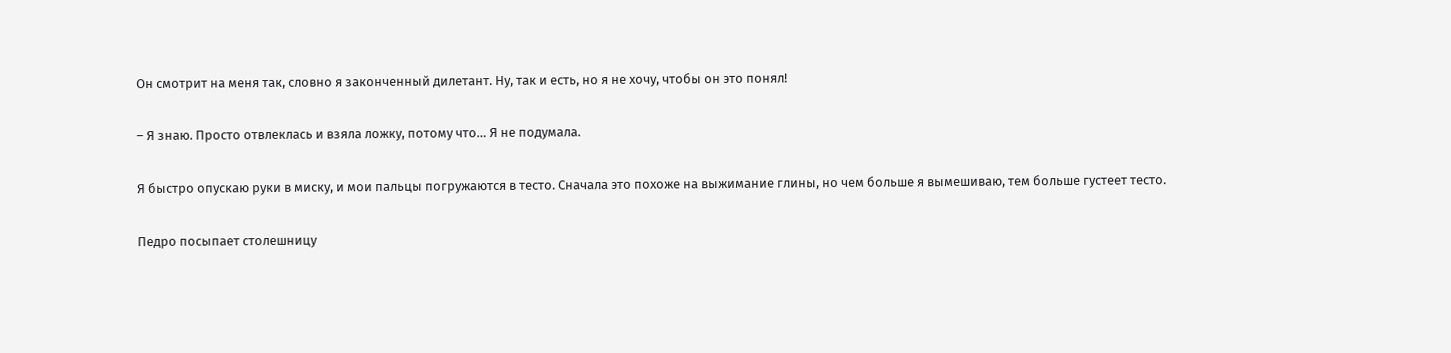Он смотрит на меня так, словно я законченный дилетант. Ну, так и есть, но я не хочу, чтобы он это понял!

– Я знаю. Просто отвлеклась и взяла ложку, потому что… Я не подумала.

Я быстро опускаю руки в миску, и мои пальцы погружаются в тесто. Сначала это похоже на выжимание глины, но чем больше я вымешиваю, тем больше густеет тесто.

Педро посыпает столешницу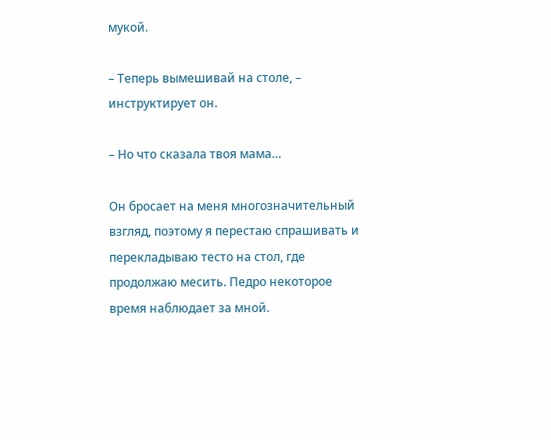мукой.

– Теперь вымешивай на столе, – инструктирует он.

– Но что сказала твоя мама…

Он бросает на меня многозначительный взгляд, поэтому я перестаю спрашивать и перекладываю тесто на стол, где продолжаю месить. Педро некоторое время наблюдает за мной.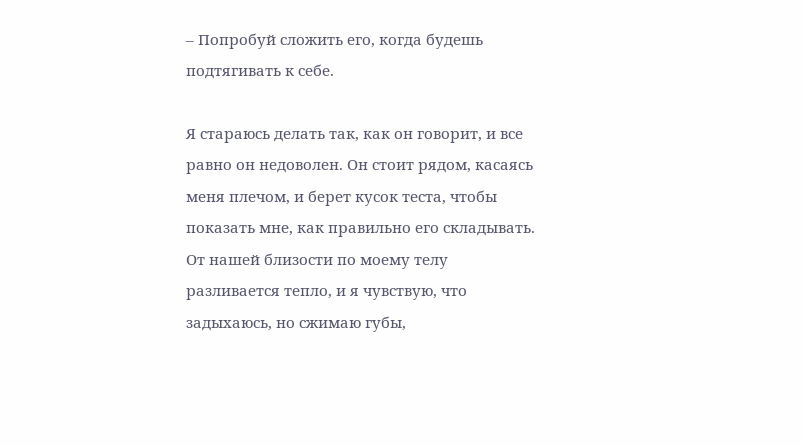– Попробуй сложить его, когда будешь подтягивать к себе.

Я стараюсь делать так, как он говорит, и все равно он недоволен. Он стоит рядом, касаясь меня плечом, и берет кусок теста, чтобы показать мне, как правильно его складывать. От нашей близости по моему телу разливается тепло, и я чувствую, что задыхаюсь, но сжимаю губы,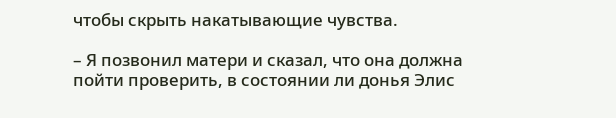чтобы скрыть накатывающие чувства.

– Я позвонил матери и сказал, что она должна пойти проверить, в состоянии ли донья Элис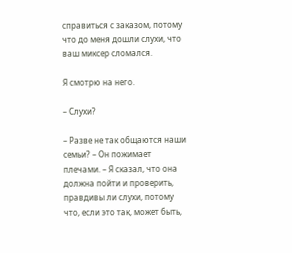справиться с заказом, потому что до меня дошли слухи, что ваш миксер сломался.

Я смотрю на него.

– Слухи?

– Разве не так общаются наши семьи? – Он пожимает плечами. – Я сказал, что она должна пойти и проверить, правдивы ли слухи, потому что, если это так, может быть,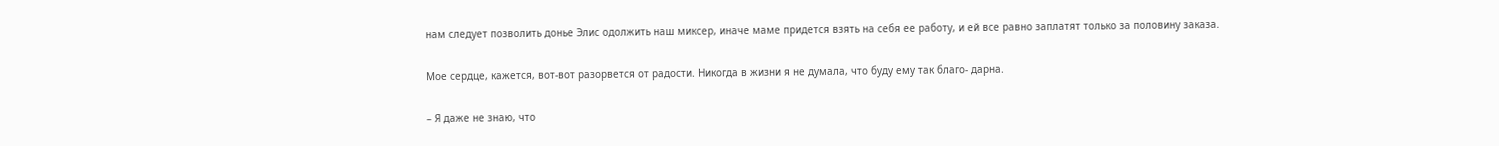нам следует позволить донье Элис одолжить наш миксер, иначе маме придется взять на себя ее работу, и ей все равно заплатят только за половину заказа.

Мое сердце, кажется, вот-вот разорвется от радости. Никогда в жизни я не думала, что буду ему так благо- дарна.

– Я даже не знаю, что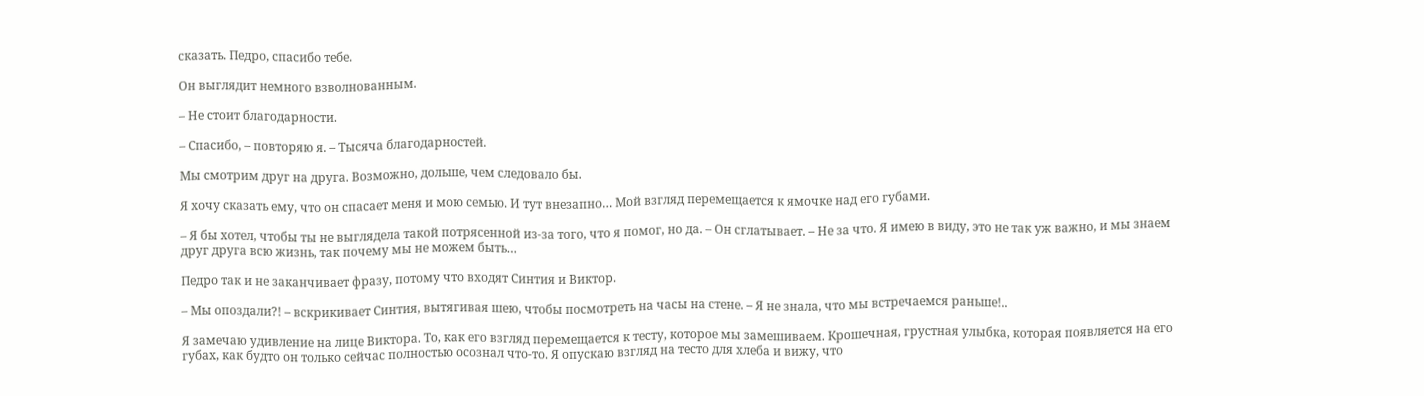сказать. Педро, спасибо тебе.

Он выглядит немного взволнованным.

– Не стоит благодарности.

– Спасибо, – повторяю я. – Тысяча благодарностей.

Мы смотрим друг на друга. Возможно, дольше, чем следовало бы.

Я хочу сказать ему, что он спасает меня и мою семью. И тут внезапно… Мой взгляд перемещается к ямочке над его губами.

– Я бы хотел, чтобы ты не выглядела такой потрясенной из-за того, что я помог, но да. – Он сглатывает. – Не за что. Я имею в виду, это не так уж важно, и мы знаем друг друга всю жизнь, так почему мы не можем быть…

Педро так и не заканчивает фразу, потому что входят Синтия и Виктор.

– Мы опоздали?! – вскрикивает Синтия, вытягивая шею, чтобы посмотреть на часы на стене. – Я не знала, что мы встречаемся раньше!..

Я замечаю удивление на лице Виктора. То, как его взгляд перемещается к тесту, которое мы замешиваем. Крошечная, грустная улыбка, которая появляется на его губах, как будто он только сейчас полностью осознал что-то. Я опускаю взгляд на тесто для хлеба и вижу, что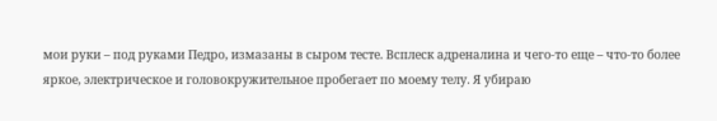мои руки – под руками Педро, измазаны в сыром тесте. Всплеск адреналина и чего-то еще – что-то более яркое, электрическое и головокружительное пробегает по моему телу. Я убираю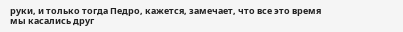руки, и только тогда Педро, кажется, замечает, что все это время мы касались друг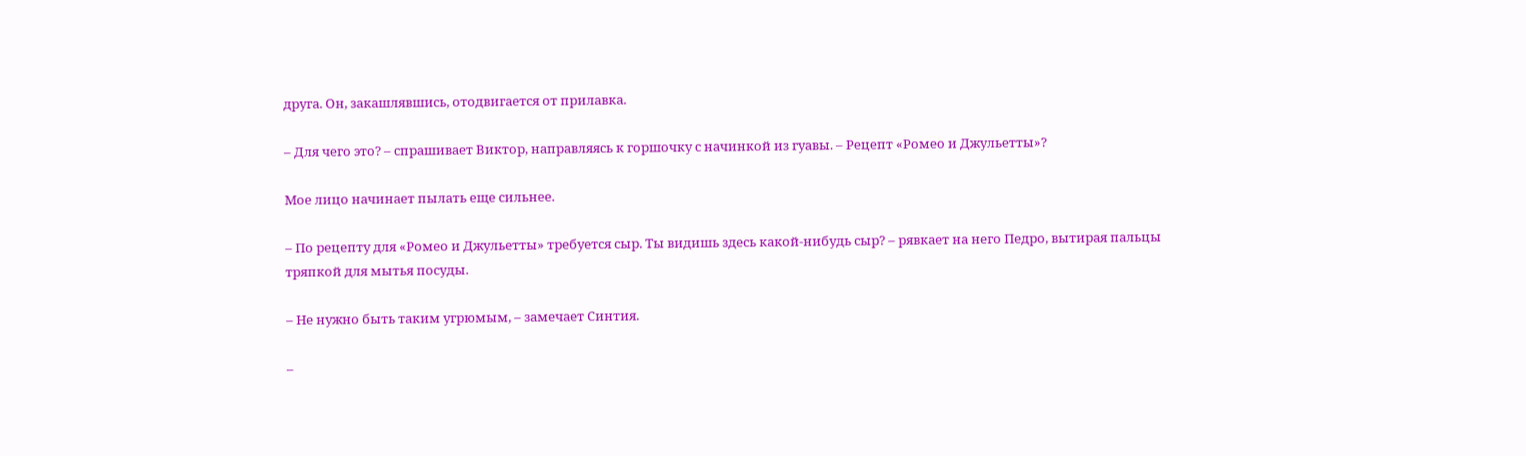друга. Он, закашлявшись, отодвигается от прилавка.

– Для чего это? – спрашивает Виктор, направляясь к горшочку с начинкой из гуавы. – Рецепт «Ромео и Джульетты»?

Мое лицо начинает пылать еще сильнее.

– По рецепту для «Ромео и Джульетты» требуется сыр. Ты видишь здесь какой-нибудь сыр? – рявкает на него Педро, вытирая пальцы тряпкой для мытья посуды.

– Не нужно быть таким угрюмым, – замечает Синтия.

–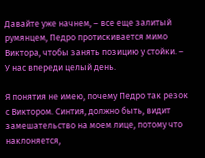Давайте уже начнем, – все еще залитый румянцем, Педро протискивается мимо Виктора, чтобы занять позицию у стойки. – У нас впереди целый день.

Я понятия не имею, почему Педро так резок с Виктором. Синтия, должно быть, видит замешательство на моем лице, потому что наклоняется,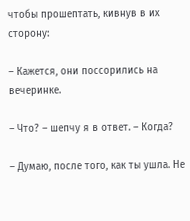чтобы прошептать, кивнув в их сторону:

– Кажется, они поссорились на вечеринке.

– Что? – шепчу я в ответ. – Когда?

– Думаю, после того, как ты ушла. Не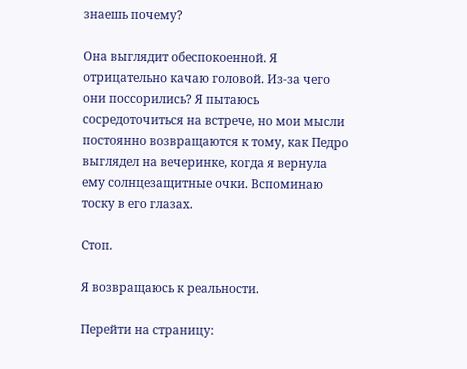знаешь почему?

Она выглядит обеспокоенной. Я отрицательно качаю головой. Из-за чего они поссорились? Я пытаюсь сосредоточиться на встрече, но мои мысли постоянно возвращаются к тому, как Педро выглядел на вечеринке, когда я вернула ему солнцезащитные очки. Вспоминаю тоску в его глазах.

Стоп.

Я возвращаюсь к реальности.

Перейти на страницу: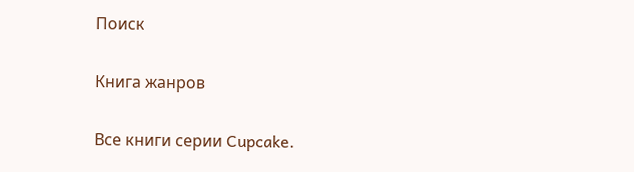Поиск

Книга жанров

Все книги серии Cupcake.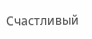Счастливый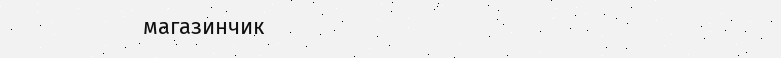магазинчик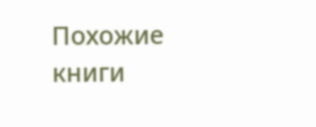Похожие книги